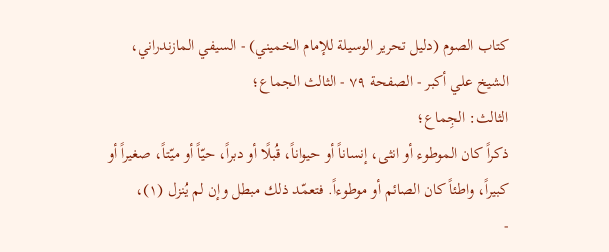كتاب الصوم (دليل تحرير الوسيلة للإمام الخميني) - السيفي المازندراني، الشيخ علي أكبر - الصفحة ٧٩ - الثالث الجماع؛
الثالث: الجِماع؛
ذكراً كان الموطوء أو انثى، إنساناً أو حيواناً، قُبلًا أو دبراً، حيّاً أو ميّتاً، صغيراً أو كبيراً، واطئاً كان الصائم أو موطوءاً. فتعمّد ذلك مبطل وإن لم يُنزل (١)،
-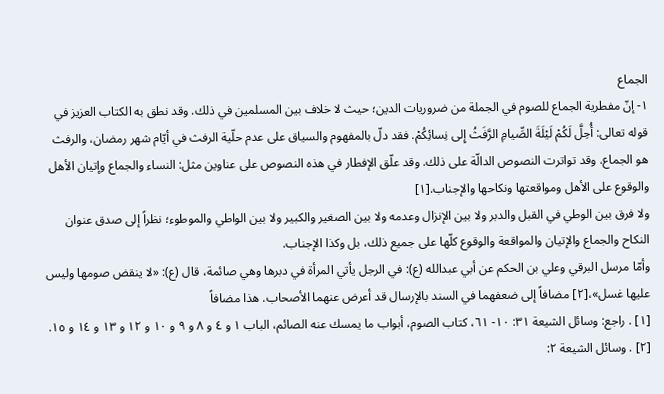الجماع
١- إنّ مفطرية الجماع للصوم في الجملة من ضروريات الدين؛ حيث لا خلاف بين المسلمين في ذلك. وقد نطق به الكتاب العزيز في قوله تعالى: أُحِلَّ لَكُمْ لَيْلَةَ الصِّيامِ الرَّفَثُ إِلى نِسائِكُمْ. فقد دلّ بالمفهوم والسياق على عدم حلّية الرفث في أيّام شهر رمضان، والرفث هو الجماع. وقد تواترت النصوص الدالّة على ذلك. وقد علّق الإفطار في هذه النصوص على عناوين مثل: النساء والجماع وإتيان الأهل والوقوع على الأهل ومواقعتها ونكاحها والإجناب.[١]
ولا فرق بين الوطي في القبل والدبر ولا بين الإنزال وعدمه ولا بين الصغير والكبير ولا بين الواطي والموطوء؛ نظراً إلى صدق عنوان النكاح والجماع والإتيان والمواقعة والوقوع كلّها على جميع ذلك، بل وكذا الإجناب.
وأمّا مرسل البرقي وعلي بن الحكم عن أبي عبدالله (ع): في الرجل يأتي المرأة في دبرها وهي صائمة، قال (ع): «لا ينقض صومها وليس عليها غسل»،[٢] مضافاً إلى ضعفهما في السند بالإرسال قد أعرض عنهما الأصحاب. هذا مضافاً
[١] . راجع: وسائل الشيعة ٣١: ١٠- ٦١، كتاب الصوم، أبواب ما يمسك عنه الصائم، الباب ١ و ٤ و ٨ و ٩ و ١٠ و ١٢ و ١٣ و ١٤ و ١٥.
[٢] . وسائل الشيعة ٢: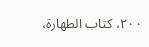٢٠٠، كتاب الطهارة،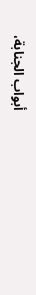أبواب الجنابة،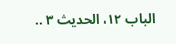الباب ١٢، الحديث ٣ ..